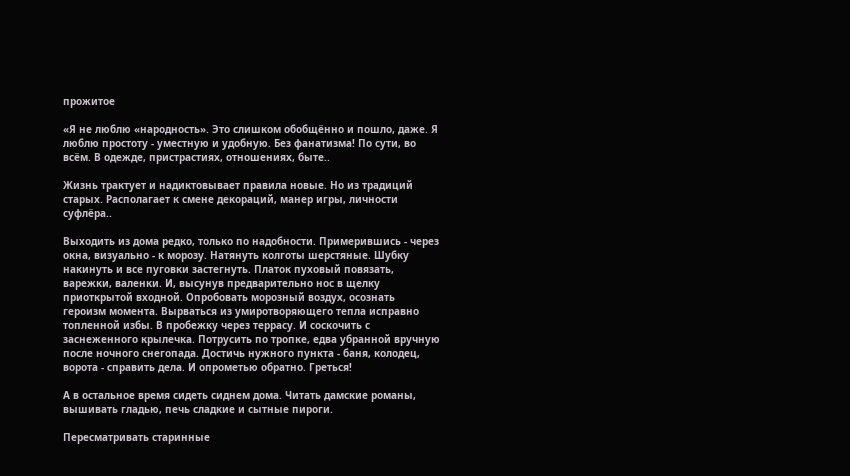прожитое

«Я не люблю «народность». Это слишком обобщённо и пошло, даже. Я люблю простоту - уместную и удобную. Без фанатизма! По сути, во всём. В одежде, пристрастиях, отношениях, быте..

Жизнь трактует и надиктовывает правила новые. Но из традиций старых. Располагает к смене декораций, манер игры, личности суфлёра..

Выходить из дома редко, только по надобности. Примерившись - через окна, визуально - к морозу. Натянуть колготы шерстяные. Шубку накинуть и все пуговки застегнуть. Платок пуховый повязать, варежки, валенки. И, высунув предварительно нос в щелку приоткрытой входной. Опробовать морозный воздух, осознать героизм момента. Вырваться из умиротворяющего тепла исправно топленной избы. В пробежку через террасу. И соскочить с заснеженного крылечка. Потрусить по тропке, едва убранной вручную после ночного снегопада. Достичь нужного пункта - баня, колодец, ворота - справить дела. И опрометью обратно. Греться!

А в остальное время сидеть сиднем дома. Читать дамские романы, вышивать гладью, печь сладкие и сытные пироги.

Пересматривать старинные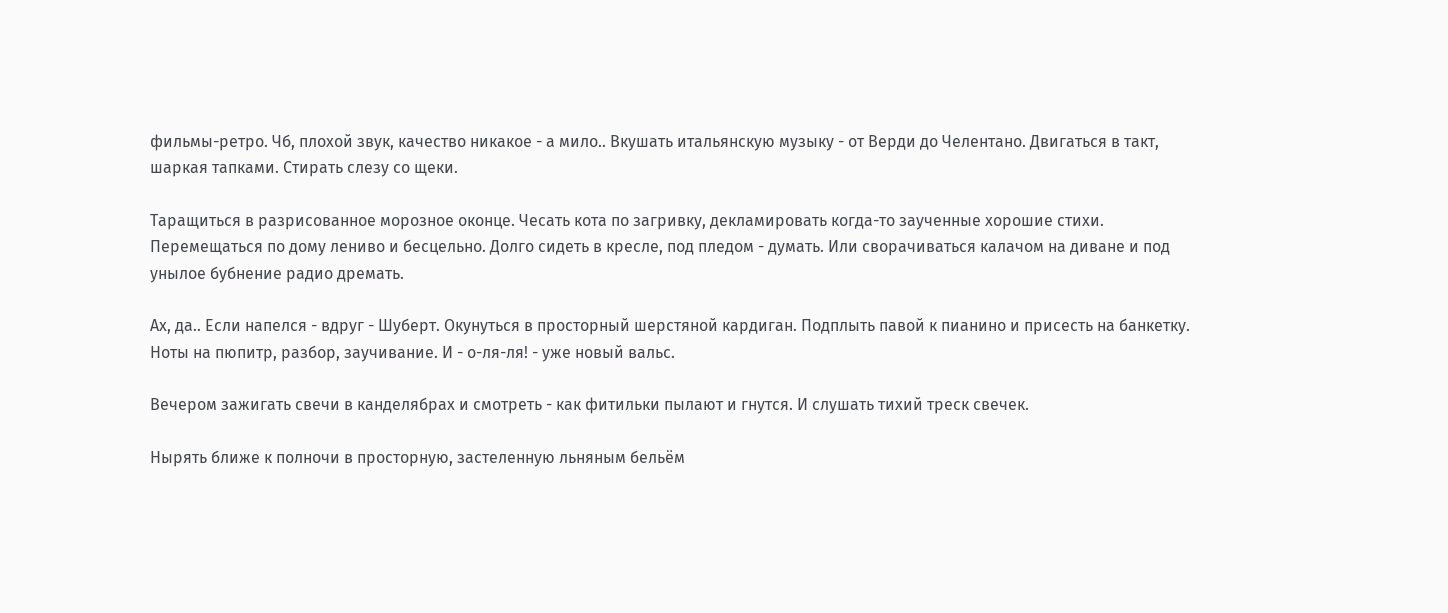фильмы-ретро. Чб, плохой звук, качество никакое - а мило.. Вкушать итальянскую музыку - от Верди до Челентано. Двигаться в такт, шаркая тапками. Стирать слезу со щеки.

Таращиться в разрисованное морозное оконце. Чесать кота по загривку, декламировать когда-то заученные хорошие стихи. Перемещаться по дому лениво и бесцельно. Долго сидеть в кресле, под пледом - думать. Или сворачиваться калачом на диване и под унылое бубнение радио дремать.

Ах, да.. Если напелся - вдруг - Шуберт. Окунуться в просторный шерстяной кардиган. Подплыть павой к пианино и присесть на банкетку. Ноты на пюпитр, разбор, заучивание. И - о-ля-ля! - уже новый вальс.

Вечером зажигать свечи в канделябрах и смотреть - как фитильки пылают и гнутся. И слушать тихий треск свечек.

Нырять ближе к полночи в просторную, застеленную льняным бельём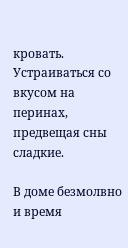кровать. Устраиваться со вкусом на перинах, предвещая сны сладкие.

В доме безмолвно и время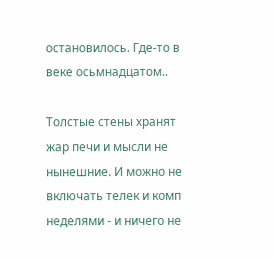остановилось. Где-то в веке осьмнадцатом..

Толстые стены хранят жар печи и мысли не нынешние. И можно не включать телек и комп неделями - и ничего не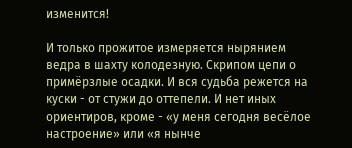изменится!

И только прожитое измеряется нырянием ведра в шахту колодезную. Скрипом цепи о примёрзлые осадки. И вся судьба режется на куски - от стужи до оттепели. И нет иных ориентиров, кроме - «у меня сегодня весёлое настроение» или «я нынче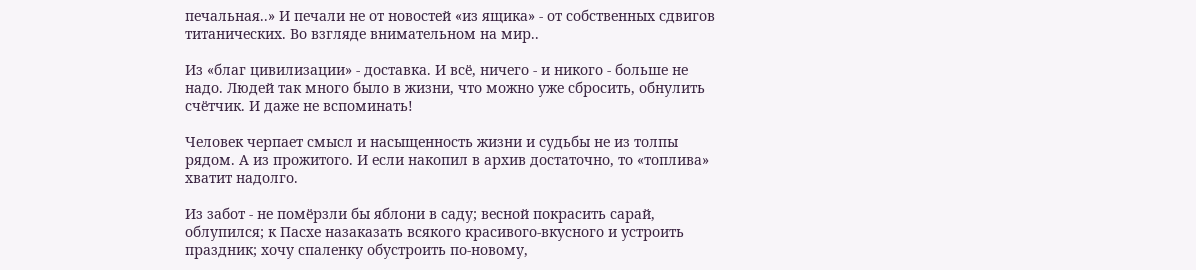печальная..» И печали не от новостей «из ящика» - от собственных сдвигов титанических. Во взгляде внимательном на мир..

Из «благ цивилизации» - доставка. И всё, ничего - и никого - больше не надо. Людей так много было в жизни, что можно уже сбросить, обнулить счётчик. И даже не вспоминать!

Человек черпает смысл и насыщенность жизни и судьбы не из толпы рядом. А из прожитого. И если накопил в архив достаточно, то «топлива» хватит надолго.

Из забот - не помёрзли бы яблони в саду; весной покрасить сарай, облупился; к Пасхе назаказать всякого красивого-вкусного и устроить праздник; хочу спаленку обустроить по-новому,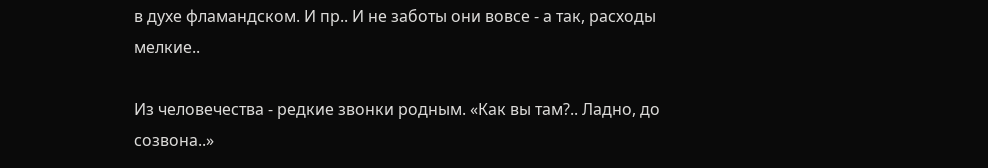в духе фламандском. И пр.. И не заботы они вовсе - а так, расходы мелкие..

Из человечества - редкие звонки родным. «Как вы там?.. Ладно, до созвона..»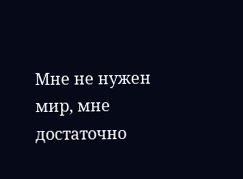Мне не нужен мир, мне достаточно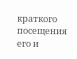краткого посещения его и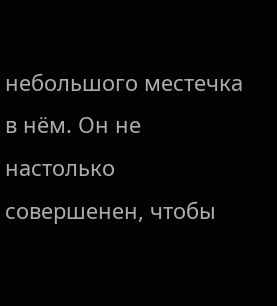небольшого местечка в нём. Он не настолько совершенен, чтобы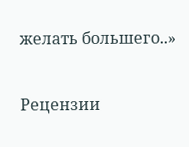желать большего..»


Рецензии